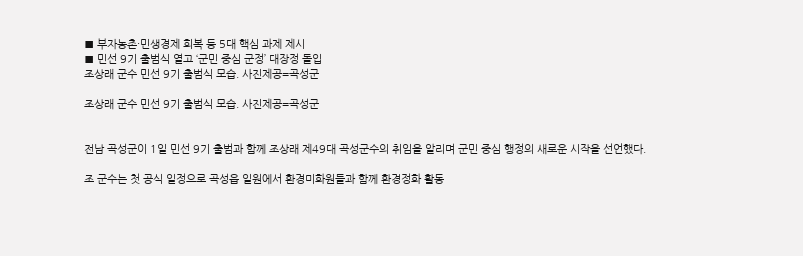■ 부자농촌·민생경제 회복 등 5대 핵심 과제 제시
■ 민선 9기 출범식 열고 ‘군민 중심 군정’ 대장정 돌입
조상래 군수 민선 9기 출범식 모습. 사진제공=곡성군

조상래 군수 민선 9기 출범식 모습. 사진제공=곡성군


전남 곡성군이 1일 민선 9기 출범과 함께 조상래 제49대 곡성군수의 취임을 알리며 군민 중심 행정의 새로운 시작을 선언했다.

조 군수는 첫 공식 일정으로 곡성읍 일원에서 환경미화원들과 함께 환경정화 활동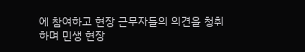에 참여하고 현장 근무자들의 의견을 청취하며 민생 현장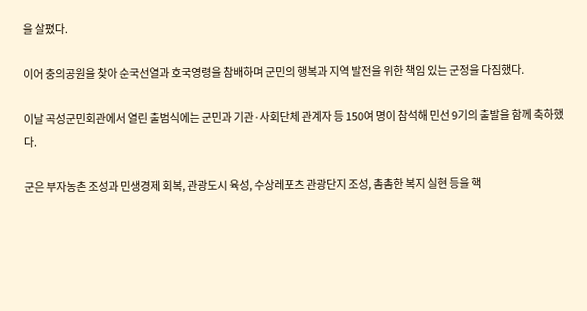을 살폈다.

이어 충의공원을 찾아 순국선열과 호국영령을 참배하며 군민의 행복과 지역 발전을 위한 책임 있는 군정을 다짐했다.

이날 곡성군민회관에서 열린 출범식에는 군민과 기관·사회단체 관계자 등 150여 명이 참석해 민선 9기의 출발을 함께 축하했다.

군은 부자농촌 조성과 민생경제 회복, 관광도시 육성, 수상레포츠 관광단지 조성, 촘촘한 복지 실현 등을 핵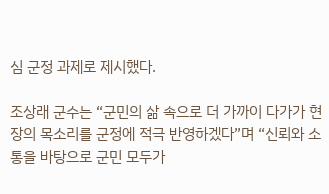심 군정 과제로 제시했다.

조상래 군수는 “군민의 삶 속으로 더 가까이 다가가 현장의 목소리를 군정에 적극 반영하겠다”며 “신뢰와 소통을 바탕으로 군민 모두가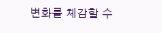변화를 체감할 수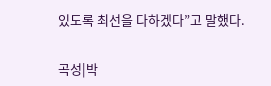있도록 최선을 다하겠다”고 말했다.

곡성|박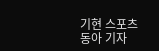기현 스포츠동아 기자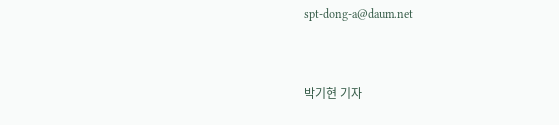spt-dong-a@daum.net


박기현 기자